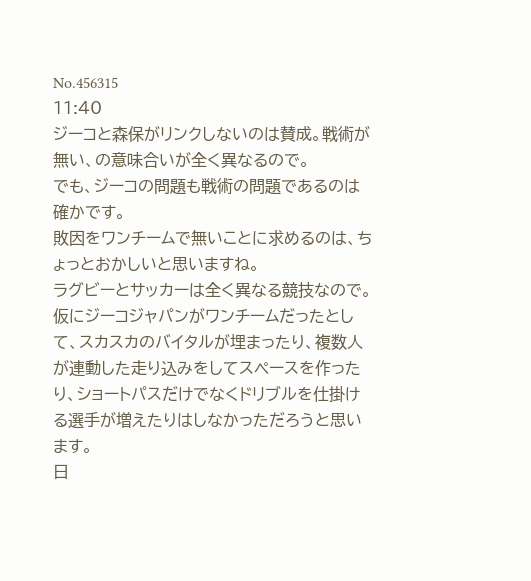No.456315
11:40
ジーコと森保がリンクしないのは賛成。戦術が無い、の意味合いが全く異なるので。
でも、ジーコの問題も戦術の問題であるのは確かです。
敗因をワンチームで無いことに求めるのは、ちょっとおかしいと思いますね。
ラグビーとサッカーは全く異なる競技なので。
仮にジーコジャパンがワンチームだったとして、スカスカのバイタルが埋まったり、複数人が連動した走り込みをしてスペースを作ったり、ショートパスだけでなくドリブルを仕掛ける選手が増えたりはしなかっただろうと思います。
日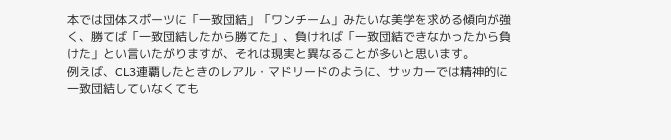本では団体スポーツに「一致団結」「ワンチーム」みたいな美学を求める傾向が強く、勝てば「一致団結したから勝てた」、負ければ「一致団結できなかったから負けた」とい言いたがりますが、それは現実と異なることが多いと思います。
例えば、CL3連覇したときのレアル・マドリードのように、サッカーでは精神的に一致団結していなくても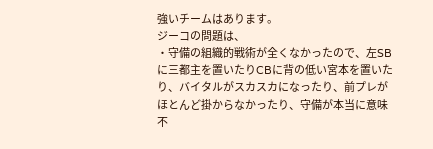強いチームはあります。
ジーコの問題は、
・守備の組織的戦術が全くなかったので、左SBに三都主を置いたりCBに背の低い宮本を置いたり、バイタルがスカスカになったり、前プレがほとんど掛からなかったり、守備が本当に意味不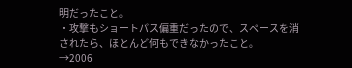明だったこと。
・攻撃もショートパス偏重だったので、スペースを消されたら、ほとんど何もできなかったこと。
→2006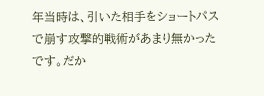年当時は、引いた相手をショートパスで崩す攻撃的戦術があまり無かったです。だか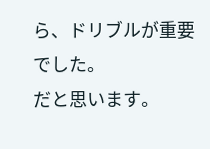ら、ドリブルが重要でした。
だと思います。